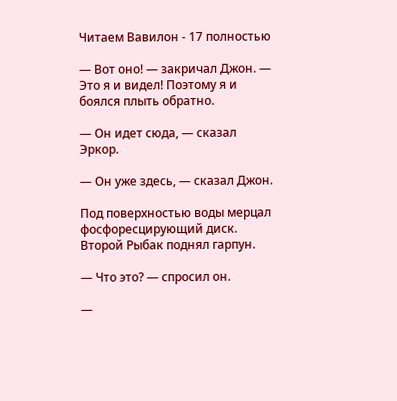Читаем Вавилон - 17 полностью

— Вот оно! — закричал Джон. — Это я и видел! Поэтому я и боялся плыть обратно.

— Он идет сюда, — сказал Эркор.

— Он уже здесь, — сказал Джон.

Под поверхностью воды мерцал фосфоресцирующий диск. Второй Рыбак поднял гарпун.

— Что это? — спросил он.

—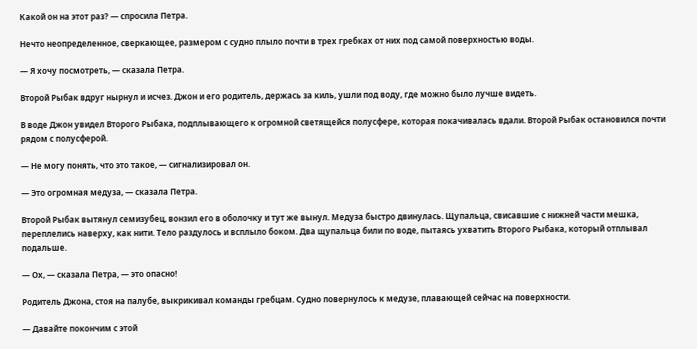Какой он на этот раз? — спросила Петра.

Нечто неопределенное, сверкающее, размером с судно плыло почти в трех гребках от них под самой поверхностью воды.

— Я хочу посмотреть, — сказала Петра.

Второй Рыбак вдруг нырнул и исчез. Джон и его родитель, держась за киль, ушли под воду, где можно было лучше видеть.

В воде Джон увидел Второго Рыбака, подплывающего к огромной светящейся полусфере, которая покачивалась вдали. Второй Рыбак остановился почти рядом с полусферой.

— Не могу понять, что это такое, — сигнализировал он.

— Это огромная медуза, — сказала Петра.

Второй Рыбак вытянул семизубец, вонзил его в оболочку и тут же вынул. Медуза быстро двинулась. Щупальца, свисавшие с нижней части мешка, переплелись наверху, как нити. Тело раздулось и всплыло боком. Два щупальца били по воде, пытаясь ухватить Второго Рыбака, который отплывал подальше.

— Ох, — сказала Петра, — это опасно!

Родитель Джона, стоя на палубе, выкрикивал команды гребцам. Судно повернулось к медузе, плавающей сейчас на поверхности.

— Давайте покончим с этой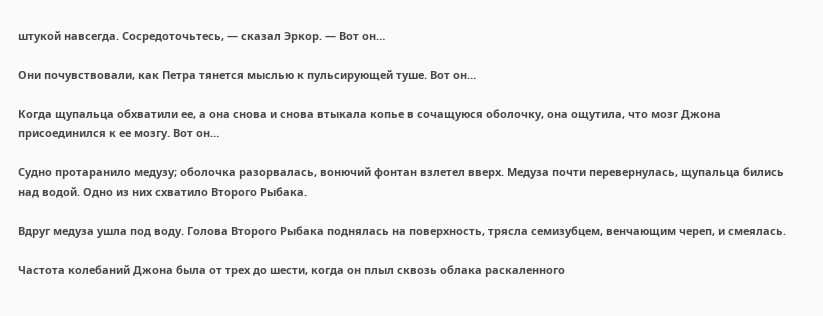штукой навсегда. Сосредоточьтесь, — сказал Эркор. — Вот он…

Они почувствовали, как Петра тянется мыслью к пульсирующей туше. Вот он…

Когда щупальца обхватили ее, а она снова и снова втыкала копье в сочащуюся оболочку, она ощутила, что мозг Джона присоединился к ее мозгу. Вот он…

Судно протаранило медузу; оболочка разорвалась, вонючий фонтан взлетел вверх. Медуза почти перевернулась, щупальца бились над водой. Одно из них схватило Второго Рыбака.

Вдруг медуза ушла под воду. Голова Второго Рыбака поднялась на поверхность, трясла семизубцем, венчающим череп, и смеялась.

Частота колебаний Джона была от трех до шести, когда он плыл сквозь облака раскаленного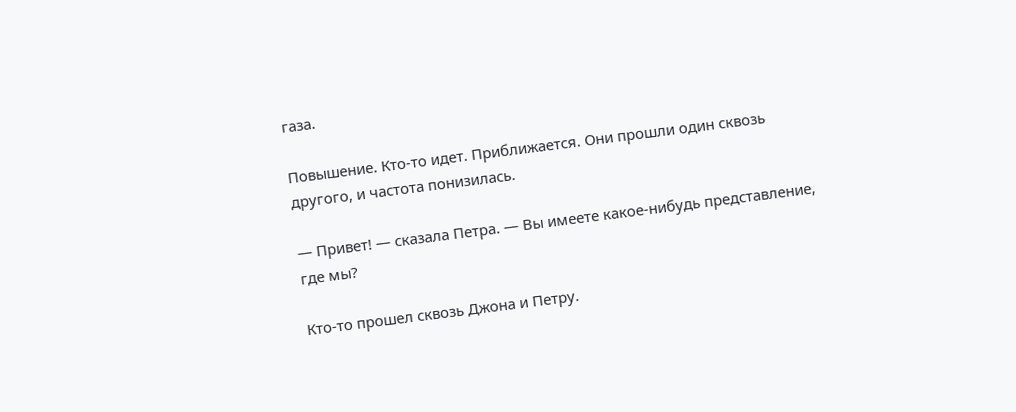газа.

Повышение. Кто-то идет. Приближается. Они прошли один сквозь другого, и частота понизилась.

— Привет! — сказала Петра. — Вы имеете какое-нибудь представление, где мы?

Кто-то прошел сквозь Джона и Петру.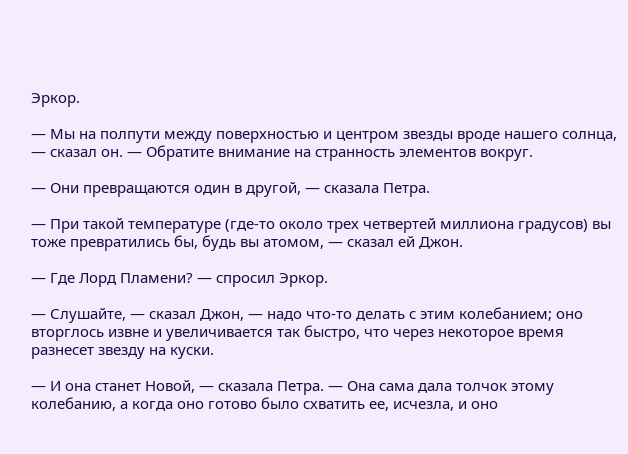Эркор.

— Мы на полпути между поверхностью и центром звезды вроде нашего солнца, — сказал он. — Обратите внимание на странность элементов вокруг.

— Они превращаются один в другой, — сказала Петра.

— При такой температуре (где-то около трех четвертей миллиона градусов) вы тоже превратились бы, будь вы атомом, — сказал ей Джон.

— Где Лорд Пламени? — спросил Эркор.

— Слушайте, — сказал Джон, — надо что-то делать с этим колебанием; оно вторглось извне и увеличивается так быстро, что через некоторое время разнесет звезду на куски.

— И она станет Новой, — сказала Петра. — Она сама дала толчок этому колебанию, а когда оно готово было схватить ее, исчезла, и оно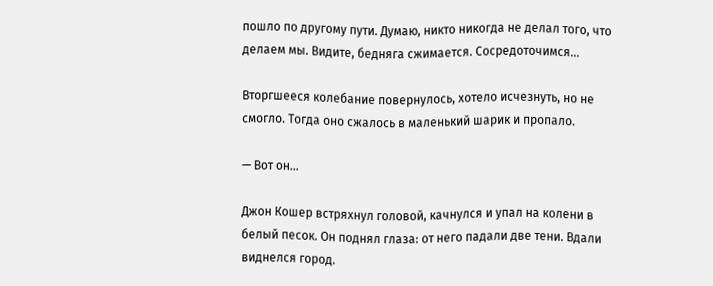пошло по другому пути. Думаю, никто никогда не делал того, что делаем мы. Видите, бедняга сжимается. Сосредоточимся…

Вторгшееся колебание повернулось, хотело исчезнуть, но не смогло. Тогда оно сжалось в маленький шарик и пропало.

— Вот он…

Джон Кошер встряхнул головой, качнулся и упал на колени в белый песок. Он поднял глаза: от него падали две тени. Вдали виднелся город.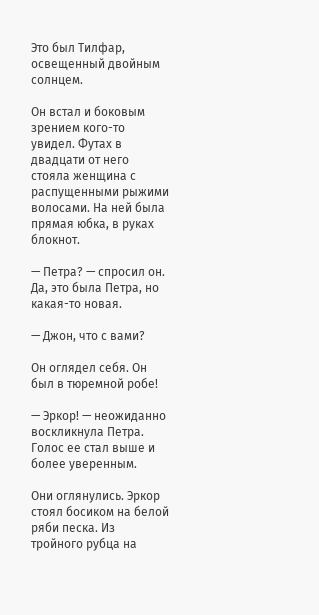Это был Тилфар, освещенный двойным солнцем.

Он встал и боковым зрением кого-то увидел. Футах в двадцати от него стояла женщина с распущенными рыжими волосами. На ней была прямая юбка, в руках блокнот.

— Петра? — спросил он. Да, это была Петра, но какая-то новая.

— Джон, что с вами?

Он оглядел себя. Он был в тюремной робе!

— Эркор! — неожиданно воскликнула Петра. Голос ее стал выше и более уверенным.

Они оглянулись. Эркор стоял босиком на белой ряби песка. Из тройного рубца на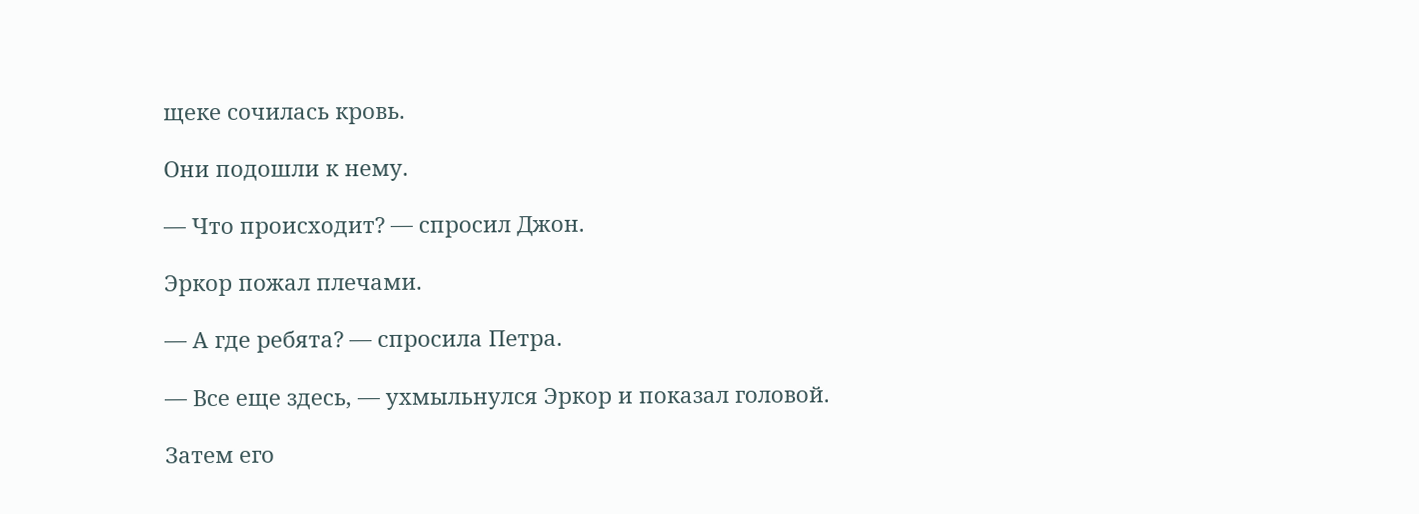щеке сочилась кровь.

Они подошли к нему.

— Что происходит? — спросил Джон.

Эркор пожал плечами.

— А где ребята? — спросила Петра.

— Все еще здесь, — ухмыльнулся Эркор и показал головой.

Затем его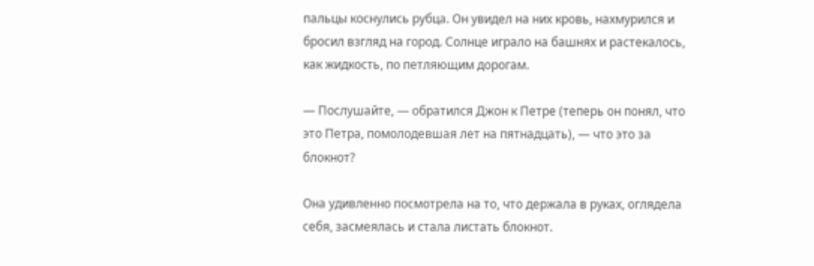пальцы коснулись рубца. Он увидел на них кровь, нахмурился и бросил взгляд на город. Солнце играло на башнях и растекалось, как жидкость, по петляющим дорогам.

— Послушайте, — обратился Джон к Петре (теперь он понял, что это Петра, помолодевшая лет на пятнадцать), — что это за блокнот?

Она удивленно посмотрела на то, что держала в руках, оглядела себя, засмеялась и стала листать блокнот.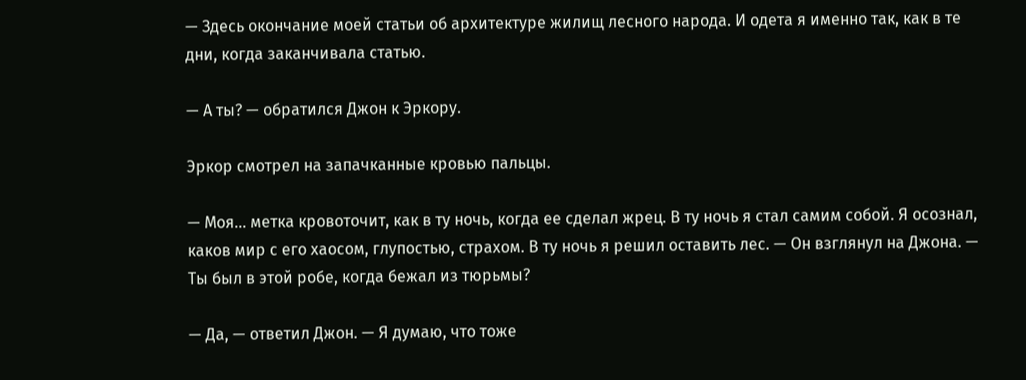— Здесь окончание моей статьи об архитектуре жилищ лесного народа. И одета я именно так, как в те дни, когда заканчивала статью.

— А ты? — обратился Джон к Эркору.

Эркор смотрел на запачканные кровью пальцы.

— Моя… метка кровоточит, как в ту ночь, когда ее сделал жрец. В ту ночь я стал самим собой. Я осознал, каков мир с его хаосом, глупостью, страхом. В ту ночь я решил оставить лес. — Он взглянул на Джона. — Ты был в этой робе, когда бежал из тюрьмы?

— Да, — ответил Джон. — Я думаю, что тоже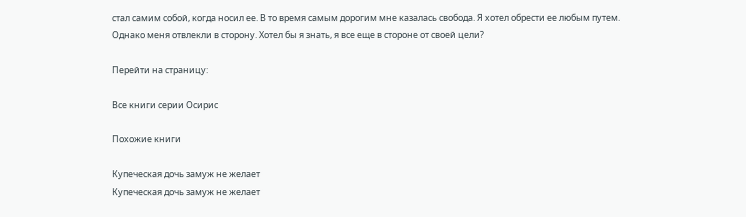стал самим собой, когда носил ее. В то время самым дорогим мне казалась свобода. Я хотел обрести ее любым путем. Однако меня отвлекли в сторону. Хотел бы я знать, я все еще в стороне от своей цели?

Перейти на страницу:

Все книги серии Осирис

Похожие книги

Купеческая дочь замуж не желает
Купеческая дочь замуж не желает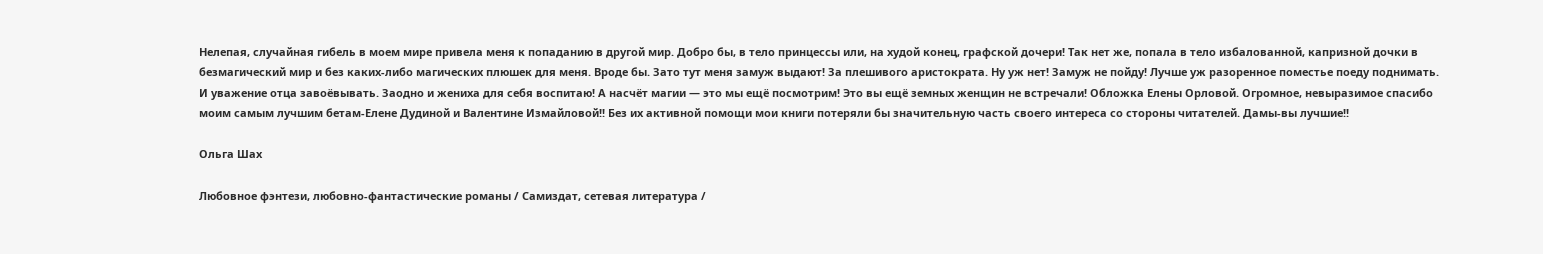Нелепая, случайная гибель в моем мире привела меня к попаданию в другой мир. Добро бы, в тело принцессы или, на худой конец, графской дочери! Так нет же, попала в тело избалованной, капризной дочки в безмагический мир и без каких-либо магических плюшек для меня. Вроде бы. Зато тут меня замуж выдают! За плешивого аристократа. Ну уж нет! Замуж не пойду! Лучше уж разоренное поместье поеду поднимать. И уважение отца завоёвывать. Заодно и жениха для себя воспитаю! А насчёт магии — это мы ещё посмотрим! Это вы ещё земных женщин не встречали! Обложка Елены Орловой. Огромное, невыразимое спасибо моим самым лучшим бетам-Елене Дудиной и Валентине Измайловой!! Без их активной помощи мои книги потеряли бы значительную часть своего интереса со стороны читателей. Дамы-вы лучшие!!

Ольга Шах

Любовное фэнтези, любовно-фантастические романы / Самиздат, сетевая литература /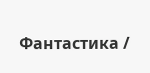Фантастика /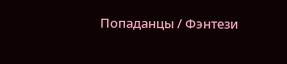Попаданцы / Фэнтези